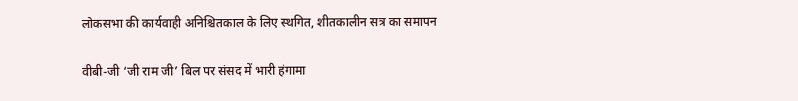लोकसभा की कार्यवाही अनिश्चितकाल के लिए स्थगित, शीतकालीन सत्र का समापन

वीबी-जी ‘जी राम जी’ बिल पर संसद में भारी हंगामा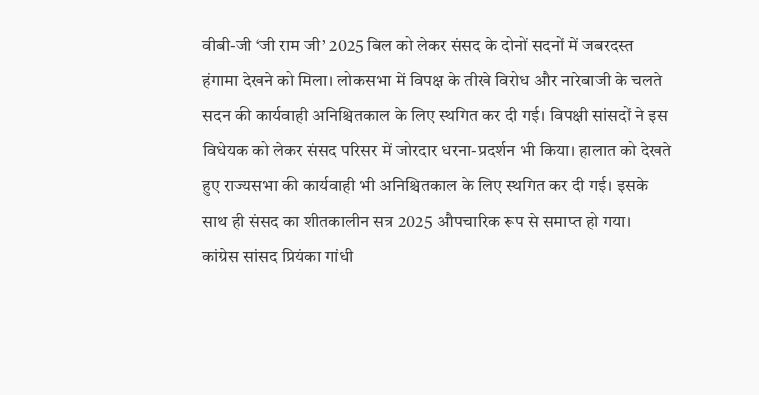वीबी-जी ‘जी राम जी’ 2025 बिल को लेकर संसद के दोनों सदनों में जबरदस्त हंगामा देखने को मिला। लोकसभा में विपक्ष के तीखे विरोध और नारेबाजी के चलते सदन की कार्यवाही अनिश्चितकाल के लिए स्थगित कर दी गई। विपक्षी सांसदों ने इस विधेयक को लेकर संसद परिसर में जोरदार धरना-प्रदर्शन भी किया। हालात को देखते हुए राज्यसभा की कार्यवाही भी अनिश्चितकाल के लिए स्थगित कर दी गई। इसके साथ ही संसद का शीतकालीन सत्र 2025 औपचारिक रूप से समाप्त हो गया।
कांग्रेस सांसद प्रियंका गांधी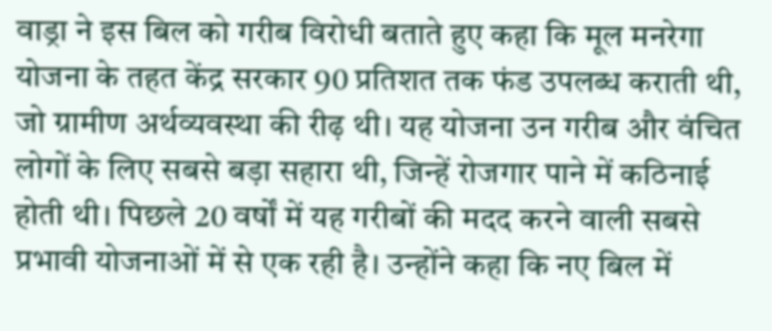वाड्रा ने इस बिल को गरीब विरोधी बताते हुए कहा कि मूल मनरेगा योजना के तहत केंद्र सरकार 90 प्रतिशत तक फंड उपलब्ध कराती थी, जो ग्रामीण अर्थव्यवस्था की रीढ़ थी। यह योजना उन गरीब और वंचित लोगों के लिए सबसे बड़ा सहारा थी, जिन्हें रोजगार पाने में कठिनाई होती थी। पिछले 20 वर्षों में यह गरीबों की मदद करने वाली सबसे प्रभावी योजनाओं में से एक रही है। उन्होंने कहा कि नए बिल में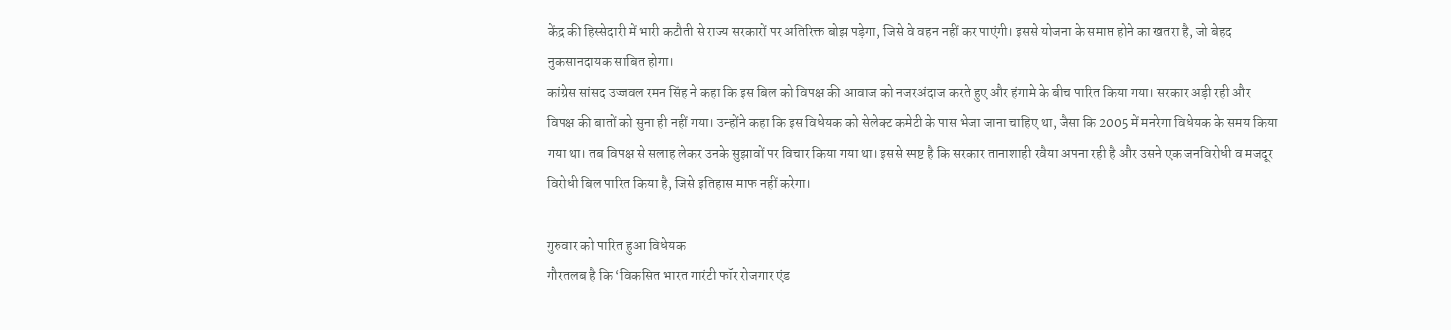केंद्र की हिस्सेदारी में भारी कटौती से राज्य सरकारों पर अतिरिक्त बोझ पड़ेगा, जिसे वे वहन नहीं कर पाएंगी। इससे योजना के समाप्त होने का खतरा है, जो बेहद नुकसानदायक साबित होगा।
कांग्रेस सांसद उज्जवल रमन सिंह ने कहा कि इस बिल को विपक्ष की आवाज को नजरअंदाज करते हुए और हंगामे के बीच पारित किया गया। सरकार अड़ी रही और विपक्ष की बातों को सुना ही नहीं गया। उन्होंने कहा कि इस विधेयक को सेलेक्ट कमेटी के पास भेजा जाना चाहिए था, जैसा कि 2005 में मनरेगा विधेयक के समय किया गया था। तब विपक्ष से सलाह लेकर उनके सुझावों पर विचार किया गया था। इससे स्पष्ट है कि सरकार तानाशाही रवैया अपना रही है और उसने एक जनविरोधी व मजदूर विरोधी बिल पारित किया है, जिसे इतिहास माफ नहीं करेगा।

गुरुवार को पारित हुआ विधेयक
गौरतलब है कि ‘विकसित भारत गारंटी फॉर रोजगार एंड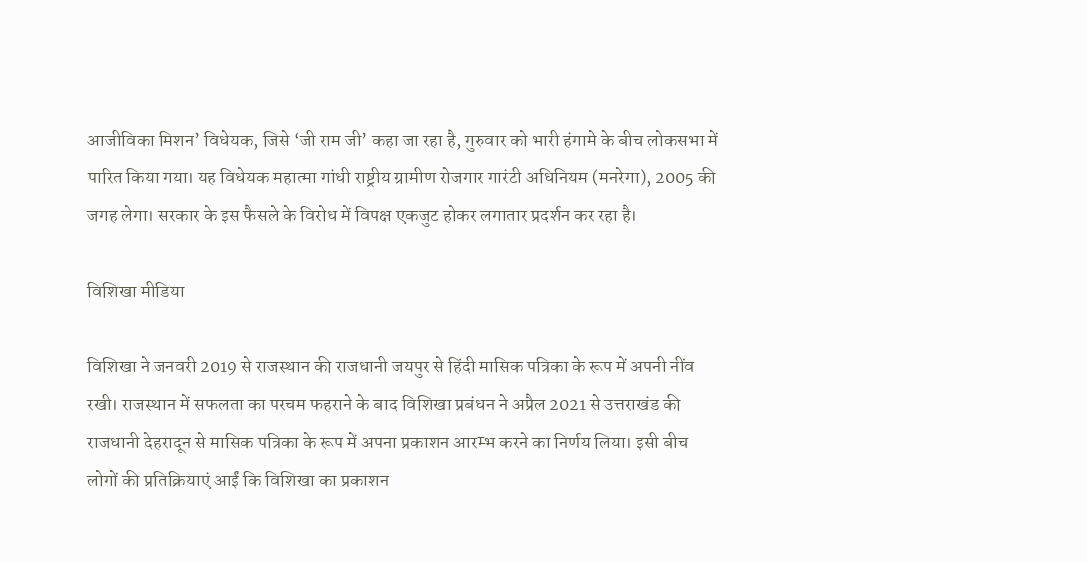आजीविका मिशन’ विधेयक, जिसे ‘जी राम जी’ कहा जा रहा है, गुरुवार को भारी हंगामे के बीच लोकसभा में पारित किया गया। यह विधेयक महात्मा गांधी राष्ट्रीय ग्रामीण रोजगार गारंटी अधिनियम (मनरेगा), 2005 की जगह लेगा। सरकार के इस फैसले के विरोध में विपक्ष एकजुट होकर लगातार प्रदर्शन कर रहा है।

विशिखा मीडिया

विशिखा ने जनवरी 2019 से राजस्थान की राजधानी जयपुर से हिंदी मासिक पत्रिका के रूप में अपनी नींव रखी। राजस्थान में सफलता का परचम फहराने के बाद विशिखा प्रबंधन ने अप्रैल 2021 से उत्तराखंड की राजधानी देहरादून से मासिक पत्रिका के रूप में अपना प्रकाशन आरम्भ करने का निर्णय लिया। इसी बीच लोगों की प्रतिक्रियाएं आईं कि विशिखा का प्रकाशन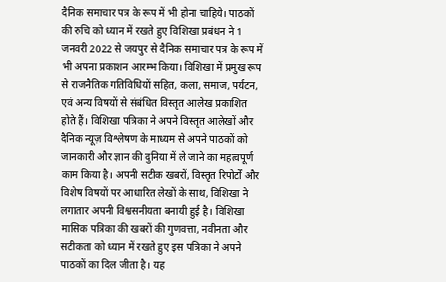दैनिक समाचार पत्र के रूप में भी होना चाहिये। पाठकों की रुचि को ध्यान में रखते हुए विशिखा प्रबंधन ने 1 जनवरी 2022 से जयपुर से दैनिक समाचार पत्र के रूप में भी अपना प्रकाशन आरम्भ किया। विशिखा में प्रमुख रूप से राजनैतिक गतिविधियों सहित, कला, समाज, पर्यटन, एवं अन्य विषयों से संबंधित विस्तृत आलेख प्रकाशित होते हैं। विशिखा पत्रिका ने अपने विस्तृत आलेखों और दैनिक न्यूज़ विश्लेषण के माध्यम से अपने पाठकों को जानकारी और ज्ञान की दुनिया में ले जाने का महत्वपूर्ण काम किया है। अपनी सटीक खबरों, विस्तृत रिपोर्टों और विशेष विषयों पर आधारित लेखों के साथ, विशिखा ने लगातार अपनी विश्वसनीयता बनायी हुई है। विशिखा मासिक पत्रिका की खबरों की गुणवत्ता, नवीनता और सटीकता को ध्यान में रखते हुए इस पत्रिका ने अपने पाठकों का दिल जीता है। यह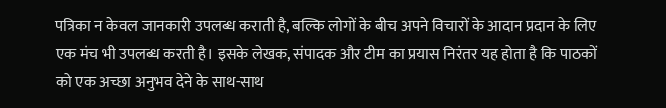पत्रिका न केवल जानकारी उपलब्ध कराती है, बल्कि लोगों के बीच अपने विचारों के आदान प्रदान के लिए एक मंच भी उपलब्ध करती है। इसके लेखक, संपादक और टीम का प्रयास निरंतर यह होता है कि पाठकों को एक अच्छा अनुभव देने के साथ-साथ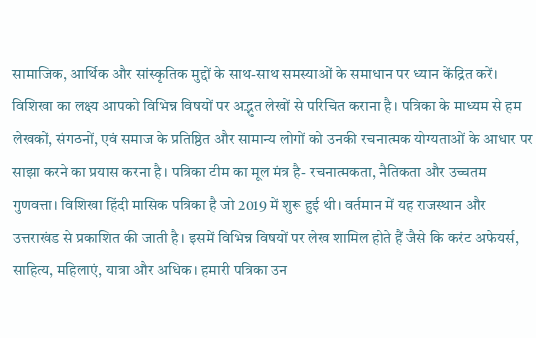सामाजिक, आर्थिक और सांस्कृतिक मुद्दों के साथ-साथ समस्याओं के समाधान पर ध्यान केंद्रित करें। विशिखा का लक्ष्य आपको विभिन्न विषयों पर अद्भुत लेखों से परिचित कराना है। पत्रिका के माध्यम से हम लेखकों, संगठनों, एवं समाज के प्रतिष्ठित और सामान्य लोगों को उनकी रचनात्मक योग्यताओं के आधार पर साझा करने का प्रयास करना है। पत्रिका टीम का मूल मंत्र है- रचनात्मकता, नैतिकता और उच्चतम गुणवत्ता। विशिखा हिंदी मासिक पत्रिका है जो 2019 में शुरू हुई थी। वर्तमान में यह राजस्थान और उत्तराखंड से प्रकाशित की जाती है। इसमें विभिन्न विषयों पर लेख शामिल होते हैं जैसे कि करंट अफेयर्स, साहित्य, महिलाएं, यात्रा और अधिक। हमारी पत्रिका उन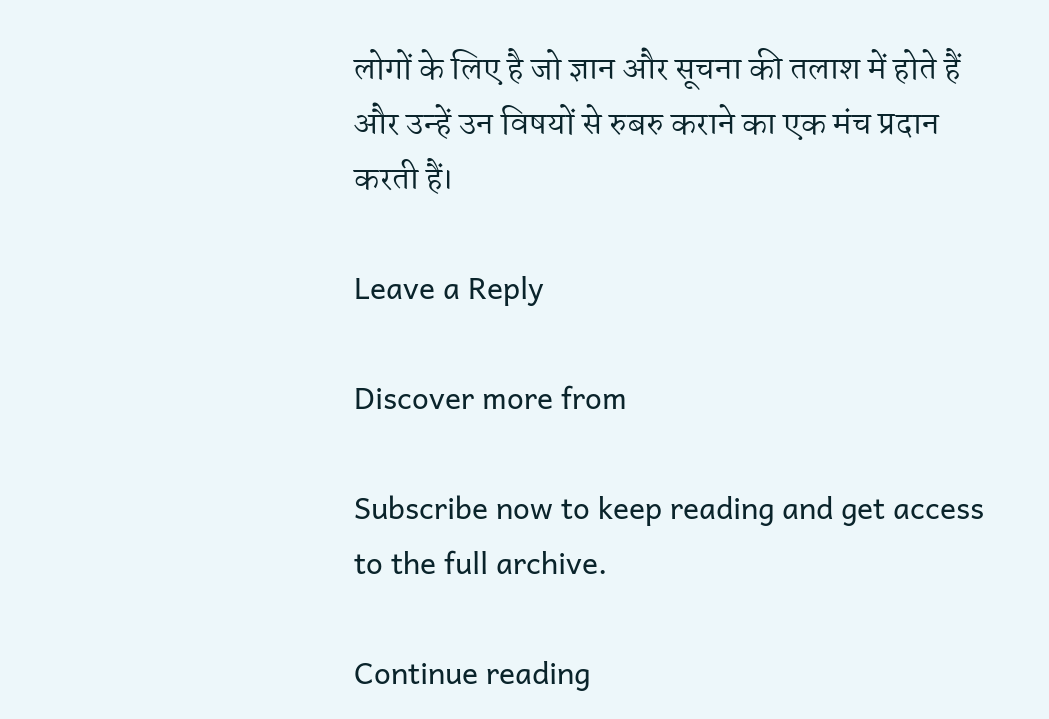लोगों के लिए है जो ज्ञान और सूचना की तलाश में होते हैं और उन्हें उन विषयों से रुबरु कराने का एक मंच प्रदान करती हैं।

Leave a Reply

Discover more from

Subscribe now to keep reading and get access to the full archive.

Continue reading